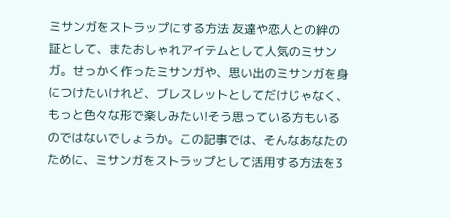ミサンガをストラップにする方法 友達や恋人との絆の証として、またおしゃれアイテムとして人気のミサンガ。せっかく作ったミサンガや、思い出のミサンガを身につけたいけれど、ブレスレットとしてだけじゃなく、もっと色々な形で楽しみたい!そう思っている方もいるのではないでしょうか。この記事では、そんなあなたのために、ミサンガをストラップとして活用する方法を3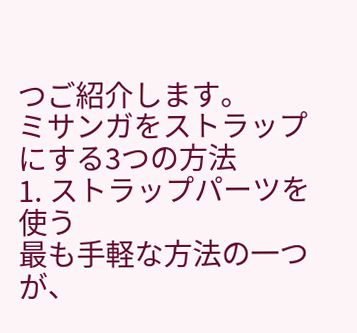つご紹介します。
ミサンガをストラップにする3つの方法
1. ストラップパーツを使う
最も手軽な方法の一つが、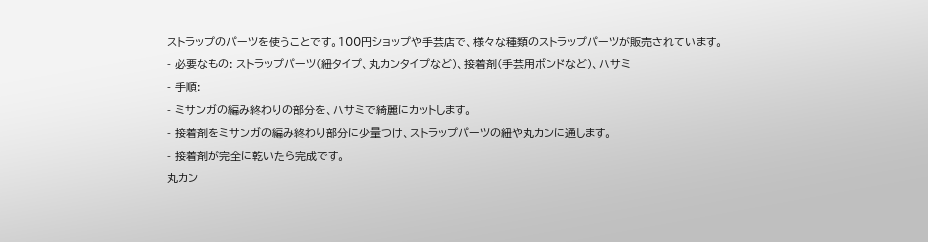ストラップのパーツを使うことです。100円ショップや手芸店で、様々な種類のストラップパーツが販売されています。
- 必要なもの: ストラップパーツ(紐タイプ、丸カンタイプなど)、接着剤(手芸用ボンドなど)、ハサミ
- 手順:
- ミサンガの編み終わりの部分を、ハサミで綺麗にカットします。
- 接着剤をミサンガの編み終わり部分に少量つけ、ストラップパーツの紐や丸カンに通します。
- 接着剤が完全に乾いたら完成です。
丸カン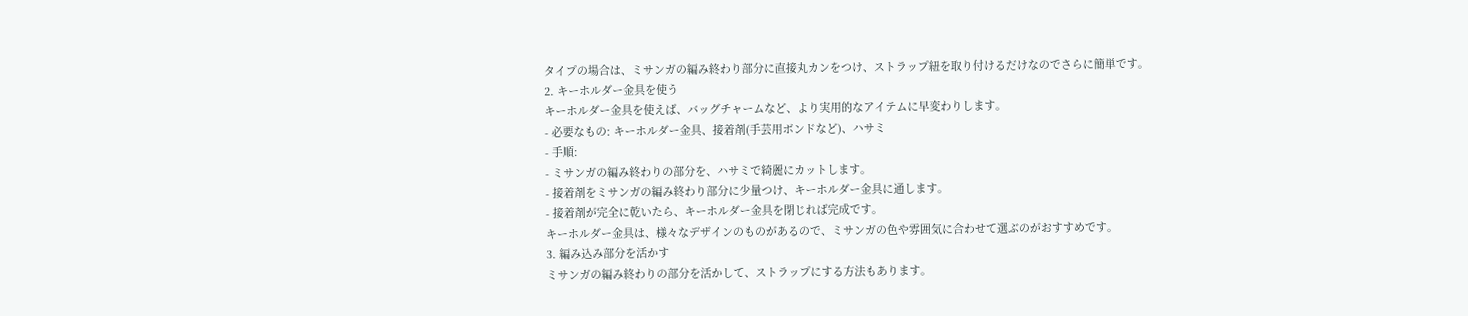タイプの場合は、ミサンガの編み終わり部分に直接丸カンをつけ、ストラップ紐を取り付けるだけなのでさらに簡単です。
2. キーホルダー金具を使う
キーホルダー金具を使えば、バッグチャームなど、より実用的なアイテムに早変わりします。
- 必要なもの: キーホルダー金具、接着剤(手芸用ボンドなど)、ハサミ
- 手順:
- ミサンガの編み終わりの部分を、ハサミで綺麗にカットします。
- 接着剤をミサンガの編み終わり部分に少量つけ、キーホルダー金具に通します。
- 接着剤が完全に乾いたら、キーホルダー金具を閉じれば完成です。
キーホルダー金具は、様々なデザインのものがあるので、ミサンガの色や雰囲気に合わせて選ぶのがおすすめです。
3. 編み込み部分を活かす
ミサンガの編み終わりの部分を活かして、ストラップにする方法もあります。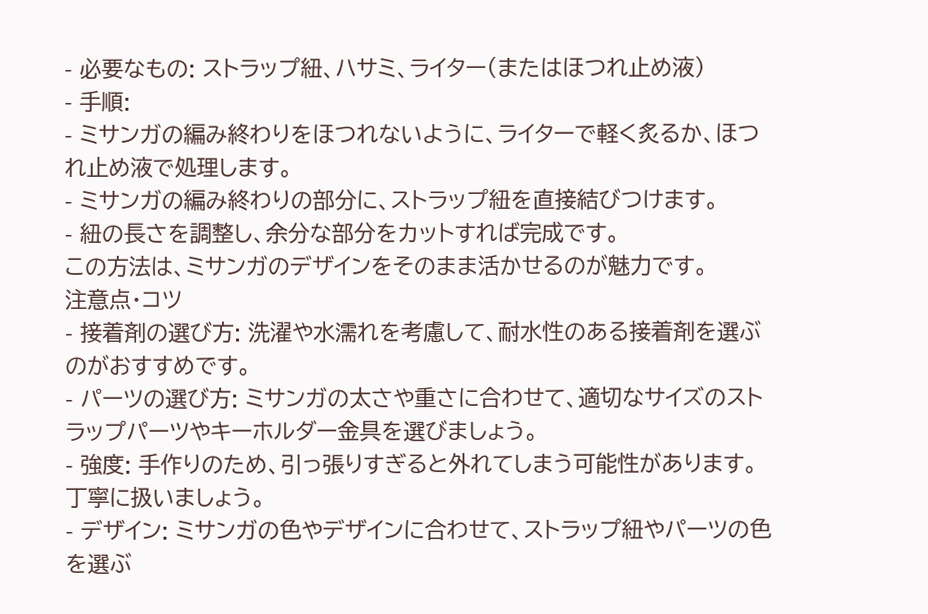- 必要なもの: ストラップ紐、ハサミ、ライター(またはほつれ止め液)
- 手順:
- ミサンガの編み終わりをほつれないように、ライターで軽く炙るか、ほつれ止め液で処理します。
- ミサンガの編み終わりの部分に、ストラップ紐を直接結びつけます。
- 紐の長さを調整し、余分な部分をカットすれば完成です。
この方法は、ミサンガのデザインをそのまま活かせるのが魅力です。
注意点・コツ
- 接着剤の選び方: 洗濯や水濡れを考慮して、耐水性のある接着剤を選ぶのがおすすめです。
- パーツの選び方: ミサンガの太さや重さに合わせて、適切なサイズのストラップパーツやキーホルダー金具を選びましょう。
- 強度: 手作りのため、引っ張りすぎると外れてしまう可能性があります。丁寧に扱いましょう。
- デザイン: ミサンガの色やデザインに合わせて、ストラップ紐やパーツの色を選ぶ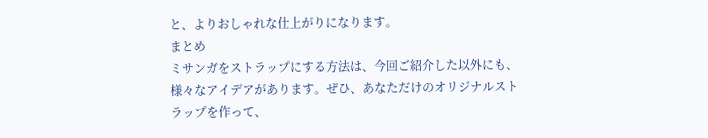と、よりおしゃれな仕上がりになります。
まとめ
ミサンガをストラップにする方法は、今回ご紹介した以外にも、様々なアイデアがあります。ぜひ、あなただけのオリジナルストラップを作って、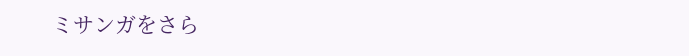ミサンガをさら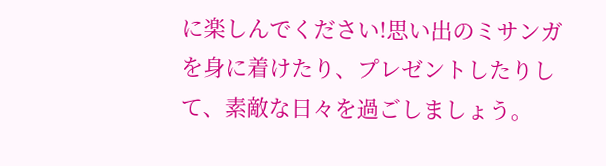に楽しんでください!思い出のミサンガを身に着けたり、プレゼントしたりして、素敵な日々を過ごしましょう。